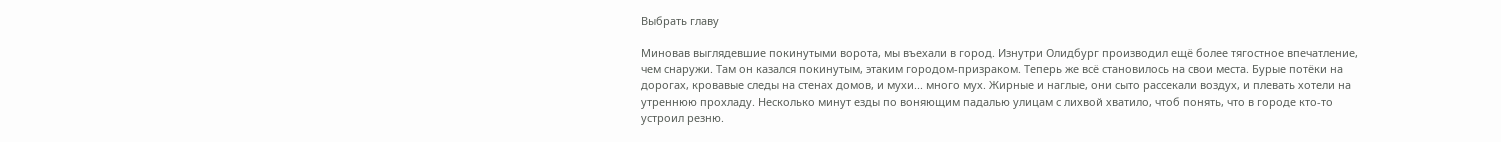Выбрать главу

Миновав выглядевшие покинутыми ворота, мы въехали в город. Изнутри Олидбург производил ещё более тягостное впечатление, чем снаружи. Там он казался покинутым, этаким городом-призраком. Теперь же всё становилось на свои места. Бурые потёки на дорогах, кровавые следы на стенах домов, и мухи... много мух. Жирные и наглые, они сыто рассекали воздух, и плевать хотели на утреннюю прохладу. Несколько минут езды по воняющим падалью улицам с лихвой хватило, чтоб понять, что в городе кто-то устроил резню.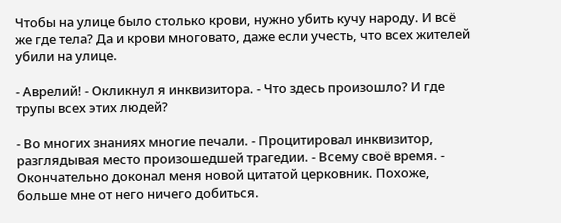Чтобы на улице было столько крови, нужно убить кучу народу. И всё же где тела? Да и крови многовато, даже если учесть, что всех жителей убили на улице.

- Аврелий! - Окликнул я инквизитора. - Что здесь произошло? И где трупы всех этих людей?

- Во многих знаниях многие печали. - Процитировал инквизитор, разглядывая место произошедшей трагедии. - Всему своё время. - Окончательно доконал меня новой цитатой церковник. Похоже, больше мне от него ничего добиться.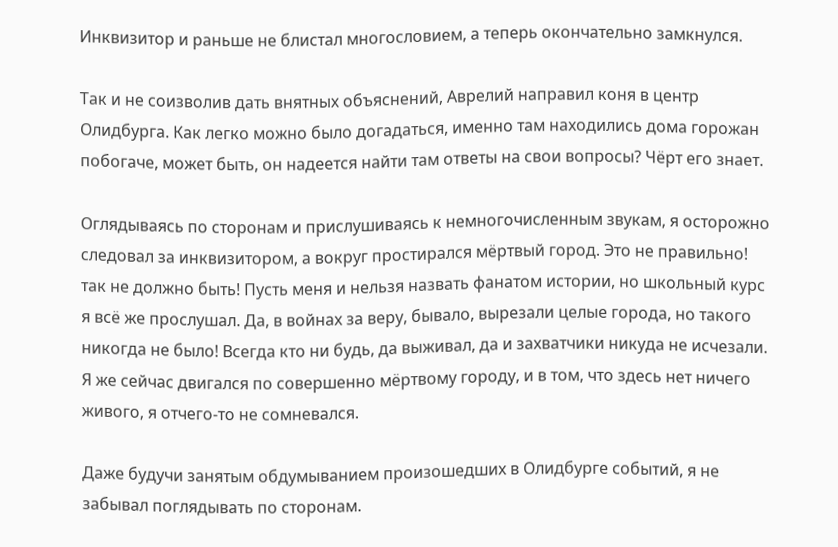Инквизитор и раньше не блистал многословием, а теперь окончательно замкнулся.

Так и не соизволив дать внятных объяснений, Аврелий направил коня в центр Олидбурга. Как легко можно было догадаться, именно там находились дома горожан побогаче, может быть, он надеется найти там ответы на свои вопросы? Чёрт его знает.

Оглядываясь по сторонам и прислушиваясь к немногочисленным звукам, я осторожно следовал за инквизитором, а вокруг простирался мёртвый город. Это не правильно! так не должно быть! Пусть меня и нельзя назвать фанатом истории, но школьный курс я всё же прослушал. Да, в войнах за веру, бывало, вырезали целые города, но такого никогда не было! Всегда кто ни будь, да выживал, да и захватчики никуда не исчезали. Я же сейчас двигался по совершенно мёртвому городу, и в том, что здесь нет ничего живого, я отчего-то не сомневался.

Даже будучи занятым обдумыванием произошедших в Олидбурге событий, я не забывал поглядывать по сторонам.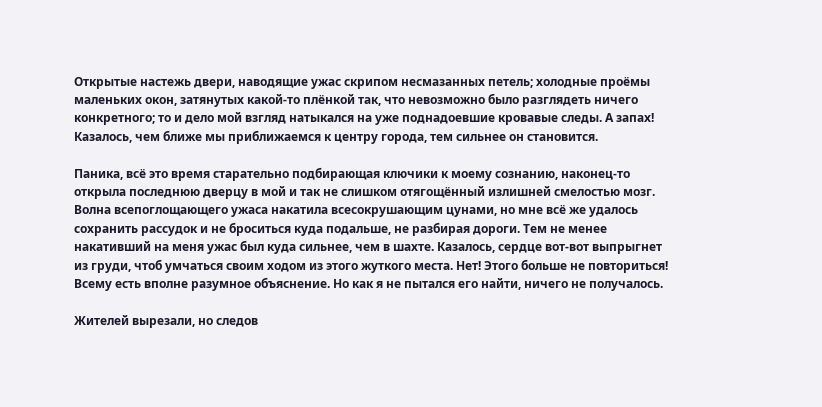Открытые настежь двери, наводящие ужас скрипом несмазанных петель; холодные проёмы маленьких окон, затянутых какой-то плёнкой так, что невозможно было разглядеть ничего конкретного; то и дело мой взгляд натыкался на уже поднадоевшие кровавые следы. А запах! Казалось, чем ближе мы приближаемся к центру города, тем сильнее он становится.

Паника, всё это время старательно подбирающая ключики к моему сознанию, наконец-то открыла последнюю дверцу в мой и так не слишком отягощённый излишней смелостью мозг. Волна всепоглощающего ужаса накатила всесокрушающим цунами, но мне всё же удалось сохранить рассудок и не броситься куда подальше, не разбирая дороги. Тем не менее накативший на меня ужас был куда сильнее, чем в шахте. Казалось, сердце вот-вот выпрыгнет из груди, чтоб умчаться своим ходом из этого жуткого места. Нет! Этого больше не повториться! Всему есть вполне разумное объяснение. Но как я не пытался его найти, ничего не получалось.

Жителей вырезали, но следов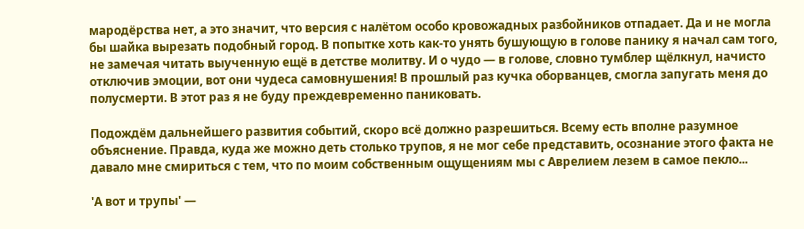мародёрства нет, а это значит, что версия с налётом особо кровожадных разбойников отпадает. Да и не могла бы шайка вырезать подобный город. В попытке хоть как-то унять бушующую в голове панику я начал сам того, не замечая читать выученную ещё в детстве молитву. И о чудо — в голове, словно тумблер щёлкнул, начисто отключив эмоции, вот они чудеса самовнушения! В прошлый раз кучка оборванцев, смогла запугать меня до полусмерти. В этот раз я не буду преждевременно паниковать.

Подождём дальнейшего развития событий, скоро всё должно разрешиться. Всему есть вполне разумное объяснение. Правда, куда же можно деть столько трупов, я не мог себе представить, осознание этого факта не давало мне смириться с тем, что по моим собственным ощущениям мы с Аврелием лезем в самое пекло...

'А вот и трупы' —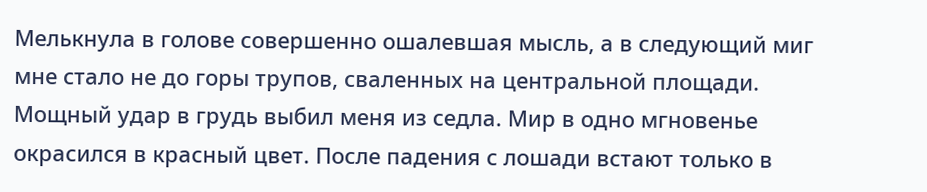Мелькнула в голове совершенно ошалевшая мысль, а в следующий миг мне стало не до горы трупов, сваленных на центральной площади. Мощный удар в грудь выбил меня из седла. Мир в одно мгновенье окрасился в красный цвет. После падения с лошади встают только в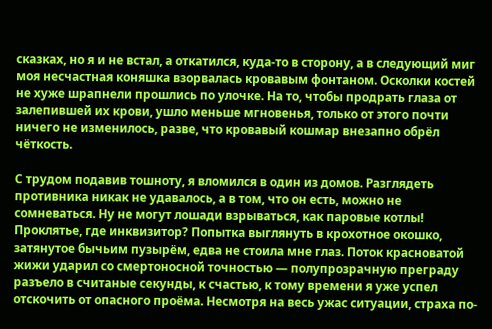сказках, но я и не встал, а откатился, куда-то в сторону, а в следующий миг моя несчастная коняшка взорвалась кровавым фонтаном. Осколки костей не хуже шрапнели прошлись по улочке. На то, чтобы продрать глаза от залепившей их крови, ушло меньше мгновенья, только от этого почти ничего не изменилось, разве, что кровавый кошмар внезапно обрёл чёткость.

С трудом подавив тошноту, я вломился в один из домов. Разглядеть противника никак не удавалось, а в том, что он есть, можно не сомневаться. Ну не могут лошади взрываться, как паровые котлы! Проклятье, где инквизитор? Попытка выглянуть в крохотное окошко, затянутое бычьим пузырём, едва не стоила мне глаз. Поток красноватой жижи ударил со смертоносной точностью — полупрозрачную преграду разъело в считаные секунды, к счастью, к тому времени я уже успел отскочить от опасного проёма. Несмотря на весь ужас ситуации, страха по-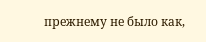прежнему не было как,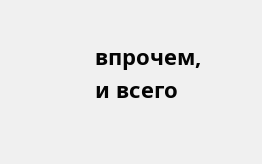впрочем, и всего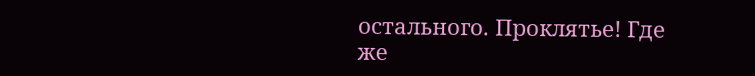остального. Проклятье! Где же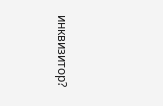инквизитор?